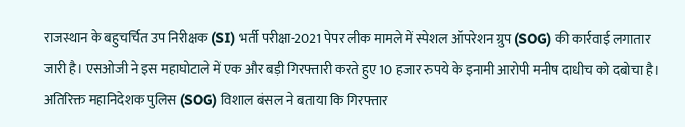राजस्थान के बहुचर्चित उप निरीक्षक (SI) भर्ती परीक्षा-2021 पेपर लीक मामले में स्पेशल ऑपरेशन ग्रुप (SOG) की कार्रवाई लगातार जारी है। एसओजी ने इस महाघोटाले में एक और बड़ी गिरफ्तारी करते हुए 10 हजार रुपये के इनामी आरोपी मनीष दाधीच को दबोचा है। अतिरिक्त महानिदेशक पुलिस (SOG) विशाल बंसल ने बताया कि गिरफ्तार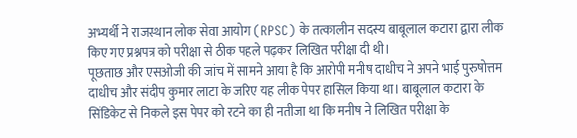अभ्यर्थी ने राजस्थान लोक सेवा आयोग (RPSC) के तत्कालीन सदस्य बाबूलाल कटारा द्वारा लीक किए गए प्रश्नपत्र को परीक्षा से ठीक पहले पढ़कर लिखित परीक्षा दी थी।
पूछताछ और एसओजी की जांच में सामने आया है कि आरोपी मनीष दाधीच ने अपने भाई पुरुषोत्तम दाधीच और संदीप कुमार लाटा के जरिए यह लीक पेपर हासिल किया था। बाबूलाल कटारा के सिंडिकेट से निकले इस पेपर को रटने का ही नतीजा था कि मनीष ने लिखित परीक्षा के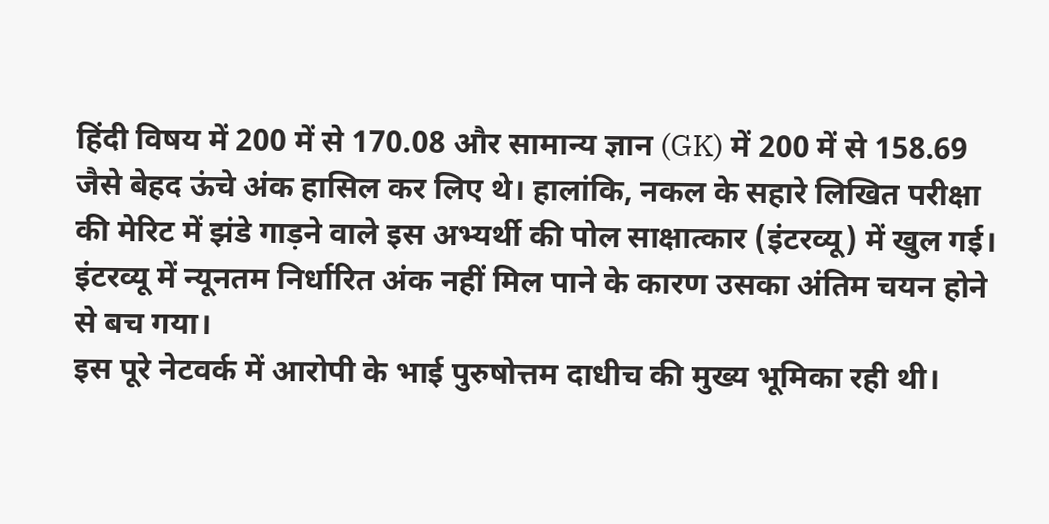हिंदी विषय में 200 में से 170.08 और सामान्य ज्ञान (GK) में 200 में से 158.69 जैसे बेहद ऊंचे अंक हासिल कर लिए थे। हालांकि, नकल के सहारे लिखित परीक्षा की मेरिट में झंडे गाड़ने वाले इस अभ्यर्थी की पोल साक्षात्कार (इंटरव्यू) में खुल गई। इंटरव्यू में न्यूनतम निर्धारित अंक नहीं मिल पाने के कारण उसका अंतिम चयन होने से बच गया।
इस पूरे नेटवर्क में आरोपी के भाई पुरुषोत्तम दाधीच की मुख्य भूमिका रही थी।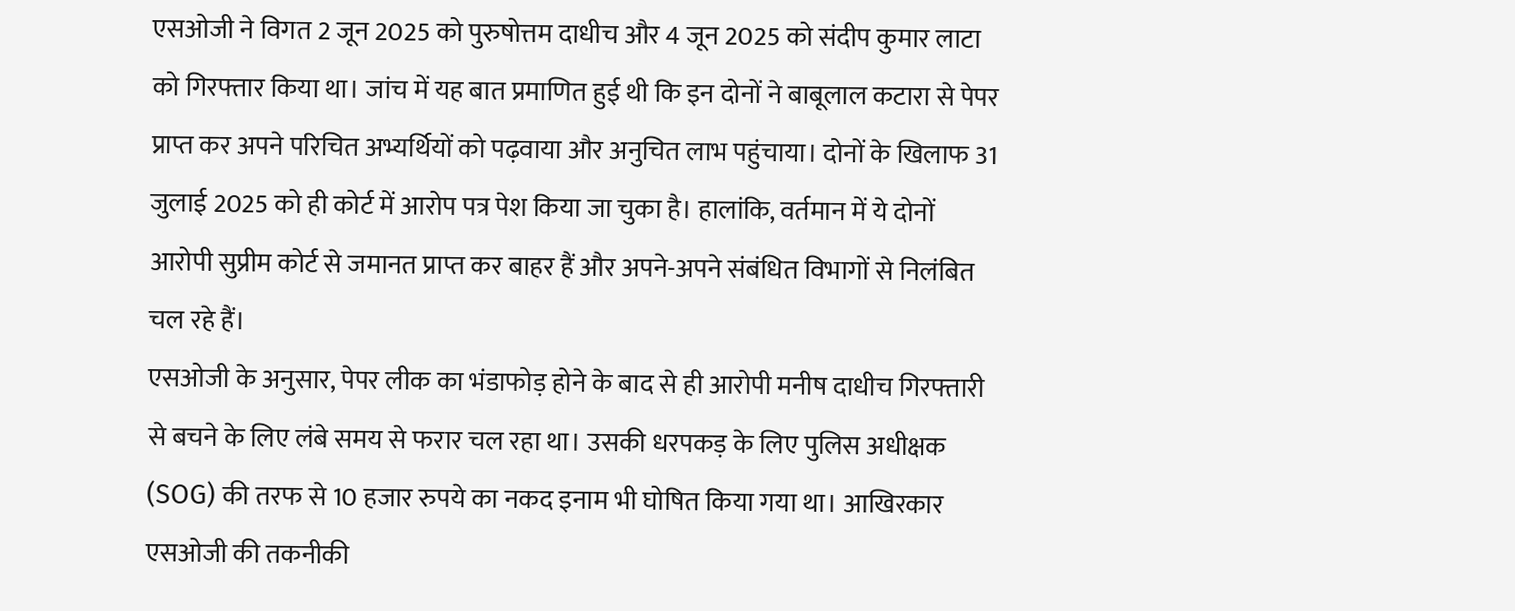एसओजी ने विगत 2 जून 2025 को पुरुषोत्तम दाधीच और 4 जून 2025 को संदीप कुमार लाटा को गिरफ्तार किया था। जांच में यह बात प्रमाणित हुई थी कि इन दोनों ने बाबूलाल कटारा से पेपर प्राप्त कर अपने परिचित अभ्यर्थियों को पढ़वाया और अनुचित लाभ पहुंचाया। दोनों के खिलाफ 31 जुलाई 2025 को ही कोर्ट में आरोप पत्र पेश किया जा चुका है। हालांकि, वर्तमान में ये दोनों आरोपी सुप्रीम कोर्ट से जमानत प्राप्त कर बाहर हैं और अपने-अपने संबंधित विभागों से निलंबित चल रहे हैं।
एसओजी के अनुसार, पेपर लीक का भंडाफोड़ होने के बाद से ही आरोपी मनीष दाधीच गिरफ्तारी से बचने के लिए लंबे समय से फरार चल रहा था। उसकी धरपकड़ के लिए पुलिस अधीक्षक (SOG) की तरफ से 10 हजार रुपये का नकद इनाम भी घोषित किया गया था। आखिरकार एसओजी की तकनीकी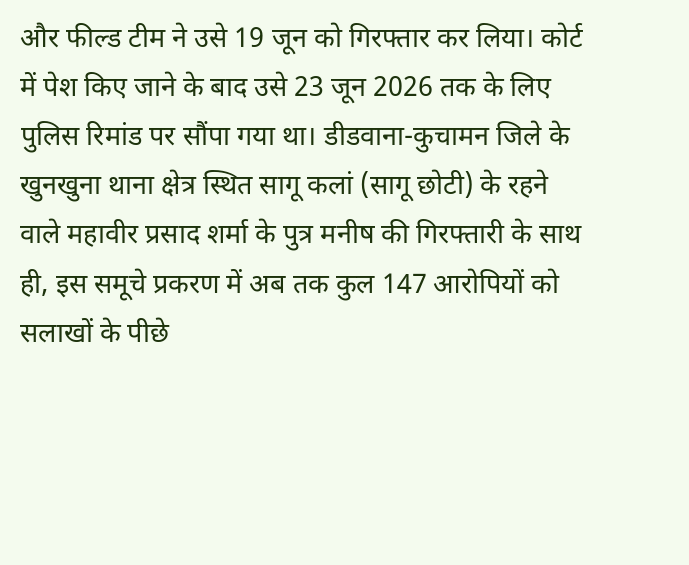और फील्ड टीम ने उसे 19 जून को गिरफ्तार कर लिया। कोर्ट में पेश किए जाने के बाद उसे 23 जून 2026 तक के लिए पुलिस रिमांड पर सौंपा गया था। डीडवाना-कुचामन जिले के खुनखुना थाना क्षेत्र स्थित सागू कलां (सागू छोटी) के रहने वाले महावीर प्रसाद शर्मा के पुत्र मनीष की गिरफ्तारी के साथ ही, इस समूचे प्रकरण में अब तक कुल 147 आरोपियों को सलाखों के पीछे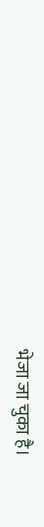भेजा जा चुका है।